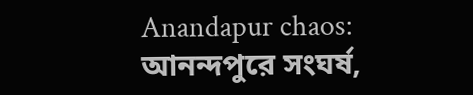Anandapur chaos: আনন্দপুরে সংঘর্ষ,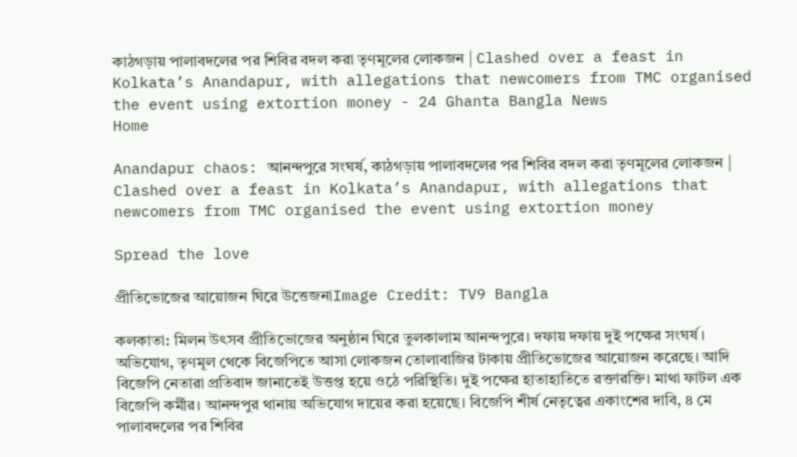কাঠগড়ায় পালাবদলের পর শিবির বদল করা তৃণমূলের লোকজন | Clashed over a feast in Kolkata’s Anandapur, with allegations that newcomers from TMC organised the event using extortion money - 24 Ghanta Bangla News
Home

Anandapur chaos: আনন্দপুরে সংঘর্ষ, কাঠগড়ায় পালাবদলের পর শিবির বদল করা তৃণমূলের লোকজন | Clashed over a feast in Kolkata’s Anandapur, with allegations that newcomers from TMC organised the event using extortion money

Spread the love

প্রীতিভোজের আয়োজন ঘিরে উত্তেজনাImage Credit: TV9 Bangla

কলকাতা: মিলন উৎসব প্রীতিভোজের অনুষ্ঠান ঘিরে তুলকালাম আনন্দপুরে। দফায় দফায় দুই পক্ষের সংঘর্ষ। অভিযোগ, তৃণমূল থেকে বিজেপিতে আসা লোকজন তোলাবাজির টাকায় প্রীতিভোজের আয়োজন করেছে। আদি বিজেপি নেতারা প্রতিবাদ জানাতেই উত্তপ্ত হয়ে ওঠে পরিস্থিতি। দুই পক্ষের হাতাহাতিতে রক্তারক্তি। মাথা ফাটল এক বিজেপি কর্মীর। আনন্দপুর থানায় অভিযোগ দায়ের করা হয়েছে। বিজেপি শীর্ষ নেতৃত্বের একাংশের দাবি, ৪ মে পালাবদলের পর শিবির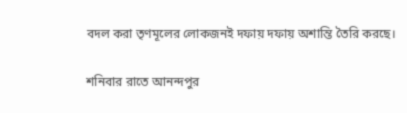বদল করা তৃণমূলের লোকজনই দফায় দফায় অশান্তি তৈরি করছে।

শনিবার রাতে আনন্দপুর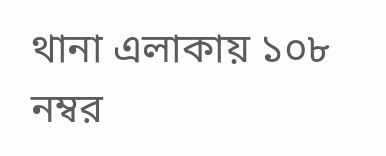থানা এলাকায় ১০৮ নম্বর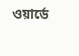ওয়ার্ডে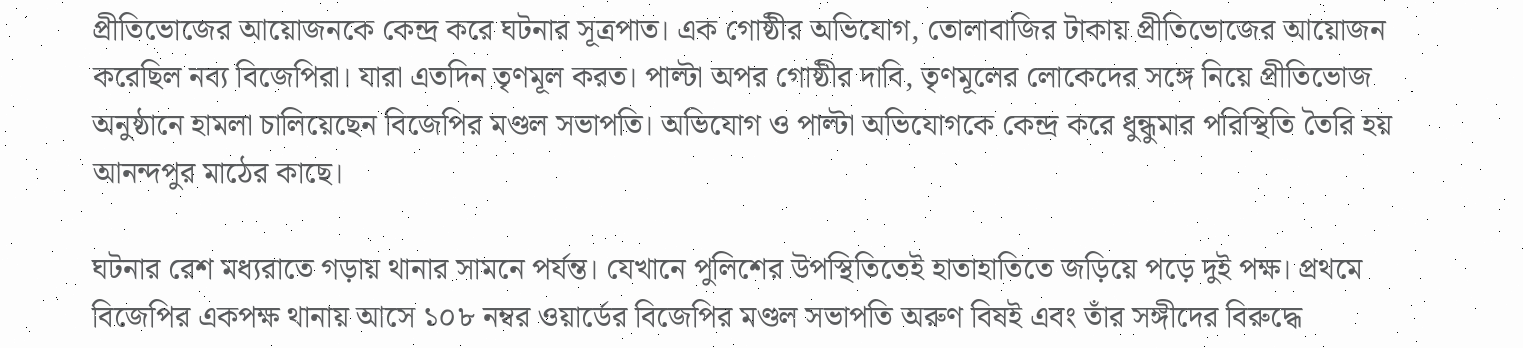প্রীতিভোজের আয়োজনকে কেন্দ্র করে ঘটনার সূত্রপাত। এক গোষ্ঠীর অভিযোগ, তোলাবাজির টাকায় প্রীতিভোজের আয়োজন করেছিল নব্য বিজেপিরা। যারা এতদিন তৃণমূল করত। পাল্টা অপর গোষ্ঠীর দাবি, তৃণমূলের লোকেদের সঙ্গে নিয়ে প্রীতিভোজ অনুষ্ঠানে হামলা চালিয়েছেন বিজেপির মণ্ডল সভাপতি। অভিযোগ ও পাল্টা অভিযোগকে কেন্দ্র করে ধুন্ধুমার পরিস্থিতি তৈরি হয় আনন্দপুর মাঠের কাছে।

ঘটনার রেশ মধ্যরাতে গড়ায় থানার সামনে পর্যন্ত। যেখানে পুলিশের উপস্থিতিতেই হাতাহাতিতে জড়িয়ে পড়ে দুই পক্ষ। প্রথমে বিজেপির একপক্ষ থানায় আসে ১০৮ নম্বর ওয়ার্ডের বিজেপির মণ্ডল সভাপতি অরুণ বিষই এবং তাঁর সঙ্গীদের বিরুদ্ধে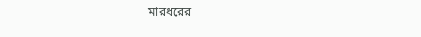মারধরের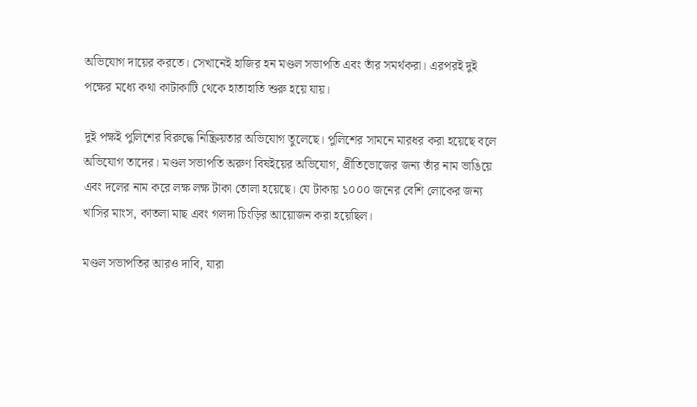অভিযোগ দায়ের করতে। সেখানেই হাজির হন মণ্ডল সভাপতি এবং তাঁর সমর্থকরা। এরপরই দুই পক্ষের মধ্যে কথা কাটাকাটি থেকে হাতাহাতি শুরু হয়ে যায়।

দুই পক্ষই পুলিশের বিরুদ্ধে নিষ্ক্রিয়তার অভিযোগ তুলেছে। পুলিশের সামনে মারধর করা হয়েছে বলে অভিযোগ তাদের। মণ্ডল সভাপতি অরুণ বিষইয়ের অভিযোগ, প্রীতিভোজের জন্য তাঁর নাম ভাঙিয়ে এবং দলের নাম করে লক্ষ লক্ষ টাকা তোলা হয়েছে। যে টাকায় ১০০০ জনের বেশি লোকের জন্য খাসির মাংস, কাতলা মাছ এবং গলদা চিংড়ির আয়োজন করা হয়েছিল।

মণ্ডল সভাপতির আরও দাবি, যারা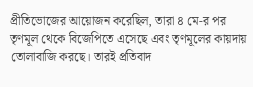প্রীতিভোজের আয়োজন করেছিল, তারা ৪ মে-র পর তৃণমূল থেকে বিজেপিতে এসেছে এবং তৃণমূলের কায়দায় তোলাবাজি করছে। তারই প্রতিবাদ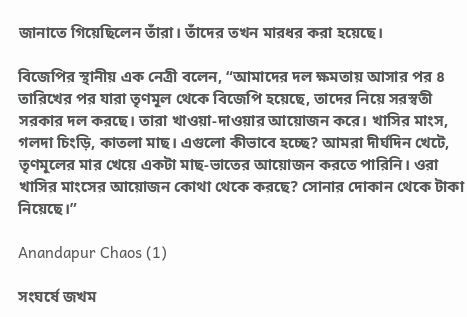জানাতে গিয়েছিলেন তাঁরা। তাঁদের তখন মারধর করা হয়েছে।

বিজেপির স্থানীয় এক নেত্রী বলেন, “আমাদের দল ক্ষমতায় আসার পর ৪ তারিখের পর যারা তৃণমূল থেকে বিজেপি হয়েছে, তাদের নিয়ে সরস্বতী সরকার দল করছে। তারা খাওয়া-দাওয়ার আয়োজন করে। খাসির মাংস, গলদা চিংড়ি, কাতলা মাছ। এগুলো কীভাবে হচ্ছে? আমরা দীর্ঘদিন খেটে, তৃণমূলের মার খেয়ে একটা মাছ-ভাতের আয়োজন করতে পারিনি। ওরা খাসির মাংসের আয়োজন কোথা থেকে করছে? সোনার দোকান থেকে টাকা নিয়েছে।”

Anandapur Chaos (1)

সংঘর্ষে জখম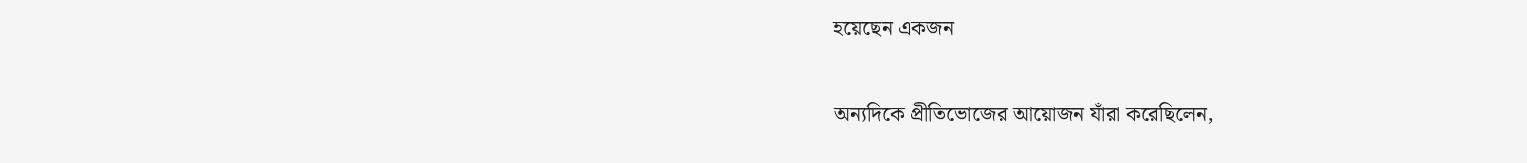হয়েছেন একজন

অন্যদিকে প্রীতিভোজের আয়োজন যাঁরা করেছিলেন,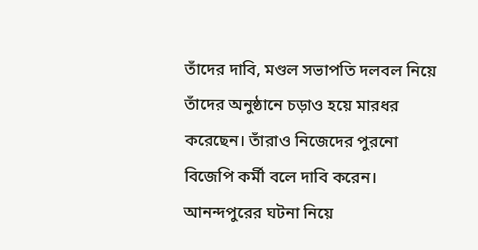তাঁদের দাবি, মণ্ডল সভাপতি দলবল নিয়ে তাঁদের অনুষ্ঠানে চড়াও হয়ে মারধর করেছেন। তাঁরাও নিজেদের পুরনো বিজেপি কর্মী বলে দাবি করেন। আনন্দপুরের ঘটনা নিয়ে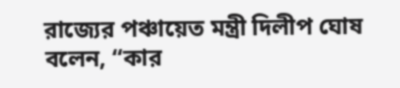রাজ্যের পঞ্চায়েত মন্ত্রী দিলীপ ঘোষ বলেন, “কার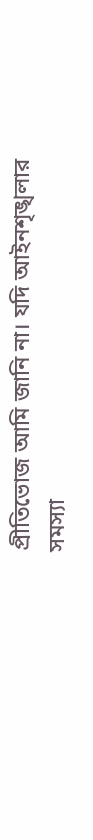প্রীতিভোজ আমি জানি না। যদি আইনশৃঙ্খলার সমস্যা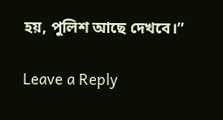হয়, পুলিশ আছে দেখবে।”

Leave a Reply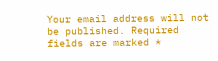Your email address will not be published. Required fields are marked *